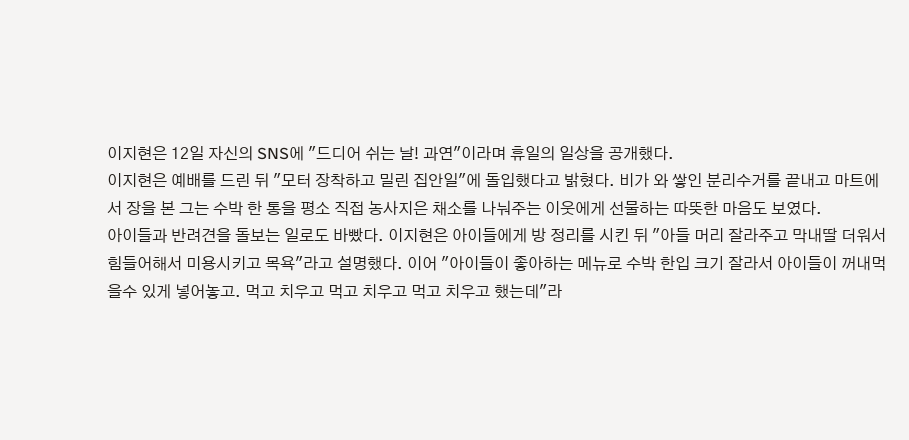이지현은 12일 자신의 SNS에 "드디어 쉬는 날! 과연"이라며 휴일의 일상을 공개했다.
이지현은 예배를 드린 뒤 "모터 장착하고 밀린 집안일"에 돌입했다고 밝혔다. 비가 와 쌓인 분리수거를 끝내고 마트에서 장을 본 그는 수박 한 통을 평소 직접 농사지은 채소를 나눠주는 이웃에게 선물하는 따뜻한 마음도 보였다.
아이들과 반려견을 돌보는 일로도 바빴다. 이지현은 아이들에게 방 정리를 시킨 뒤 "아들 머리 잘라주고 막내딸 더워서 힘들어해서 미용시키고 목욕"라고 설명했다. 이어 "아이들이 좋아하는 메뉴로 수박 한입 크기 잘라서 아이들이 꺼내먹을수 있게 넣어놓고. 먹고 치우고 먹고 치우고 먹고 치우고 했는데"라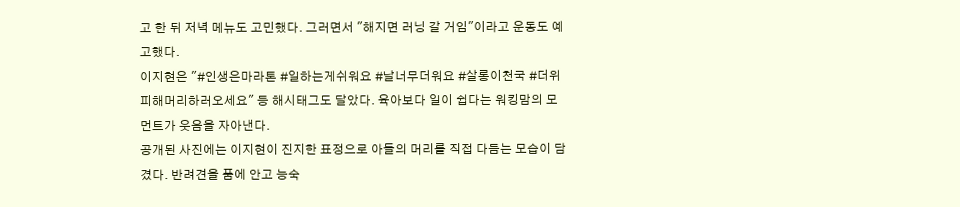고 한 뒤 저녁 메뉴도 고민했다. 그러면서 "해지면 러닝 갈 거임"이라고 운동도 예고했다.
이지현은 "#인생은마라톤 #일하는게쉬워요 #날너무더워요 #살롱이천국 #더위피해머리하러오세요" 등 해시태그도 달았다. 육아보다 일이 쉽다는 워킹맘의 모먼트가 웃음을 자아낸다.
공개된 사진에는 이지현이 진지한 표정으로 아들의 머리를 직접 다듬는 모습이 담겼다. 반려견을 품에 안고 능숙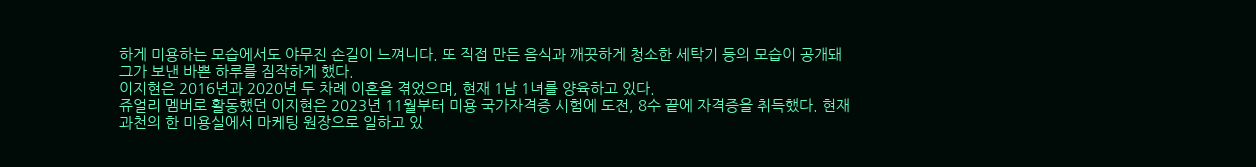하게 미용하는 모습에서도 야무진 손길이 느껴니다. 또 직접 만든 음식과 깨끗하게 청소한 세탁기 등의 모습이 공개돼 그가 보낸 바쁜 하루를 짐작하게 했다.
이지현은 2016년과 2020년 두 차례 이혼을 겪었으며, 현재 1남 1녀를 양육하고 있다.
쥬얼리 멤버로 활동했던 이지현은 2023년 11월부터 미용 국가자격증 시험에 도전, 8수 끝에 자격증을 취득했다. 현재 과천의 한 미용실에서 마케팅 원장으로 일하고 있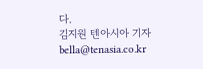다.
김지원 텐아시아 기자 bella@tenasia.co.kr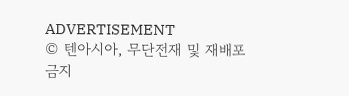ADVERTISEMENT
© 텐아시아, 무단전재 및 재배포 금지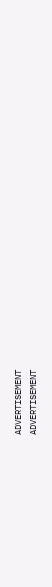ADVERTISEMENT
ADVERTISEMENT